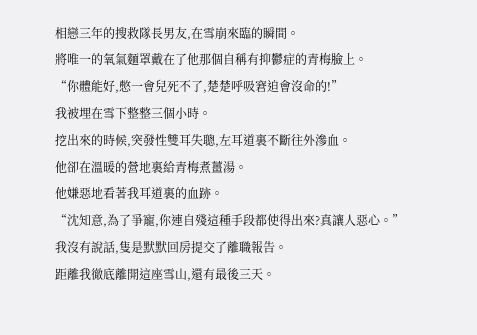相戀三年的搜救隊長男友,在雪崩來臨的瞬間。
將唯一的氧氣麵罩戴在了他那個自稱有抑鬱症的青梅臉上。
“你體能好,憋一會兒死不了,楚楚呼吸窘迫會沒命的!”
我被埋在雪下整整三個小時。
挖出來的時候,突發性雙耳失聰,左耳道裏不斷往外滲血。
他卻在溫暖的營地裏給青梅煮薑湯。
他嫌惡地看著我耳道裏的血跡。
“沈知意,為了爭寵,你連自殘這種手段都使得出來?真讓人惡心。”
我沒有說話,隻是默默回房提交了離職報告。
距離我徹底離開這座雪山,還有最後三天。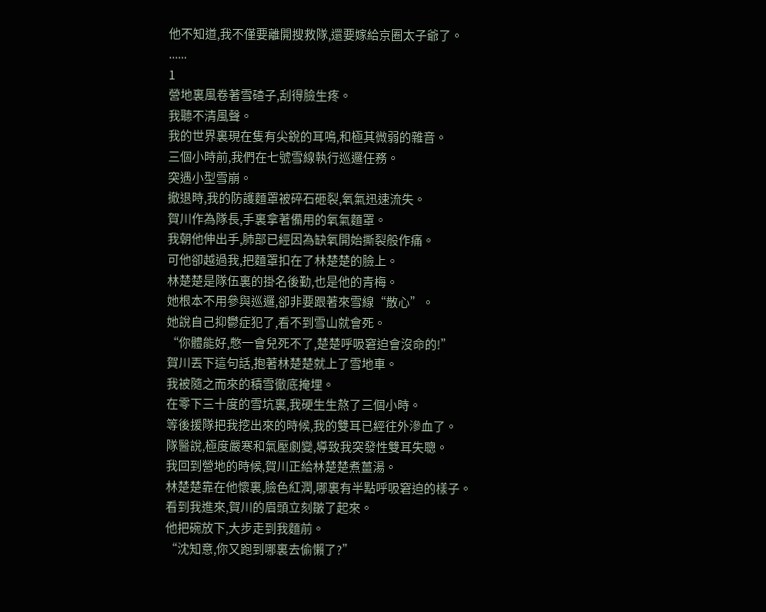他不知道,我不僅要離開搜救隊,還要嫁給京圈太子爺了。
......
1
營地裏風卷著雪碴子,刮得臉生疼。
我聽不清風聲。
我的世界裏現在隻有尖銳的耳鳴,和極其微弱的雜音。
三個小時前,我們在七號雪線執行巡邏任務。
突遇小型雪崩。
撤退時,我的防護麵罩被碎石砸裂,氧氣迅速流失。
賀川作為隊長,手裏拿著備用的氧氣麵罩。
我朝他伸出手,肺部已經因為缺氧開始撕裂般作痛。
可他卻越過我,把麵罩扣在了林楚楚的臉上。
林楚楚是隊伍裏的掛名後勤,也是他的青梅。
她根本不用參與巡邏,卻非要跟著來雪線“散心”。
她說自己抑鬱症犯了,看不到雪山就會死。
“你體能好,憋一會兒死不了,楚楚呼吸窘迫會沒命的!”
賀川丟下這句話,抱著林楚楚就上了雪地車。
我被隨之而來的積雪徹底掩埋。
在零下三十度的雪坑裏,我硬生生熬了三個小時。
等後援隊把我挖出來的時候,我的雙耳已經往外滲血了。
隊醫說,極度嚴寒和氣壓劇變,導致我突發性雙耳失聰。
我回到營地的時候,賀川正給林楚楚煮薑湯。
林楚楚靠在他懷裏,臉色紅潤,哪裏有半點呼吸窘迫的樣子。
看到我進來,賀川的眉頭立刻皺了起來。
他把碗放下,大步走到我麵前。
“沈知意,你又跑到哪裏去偷懶了?”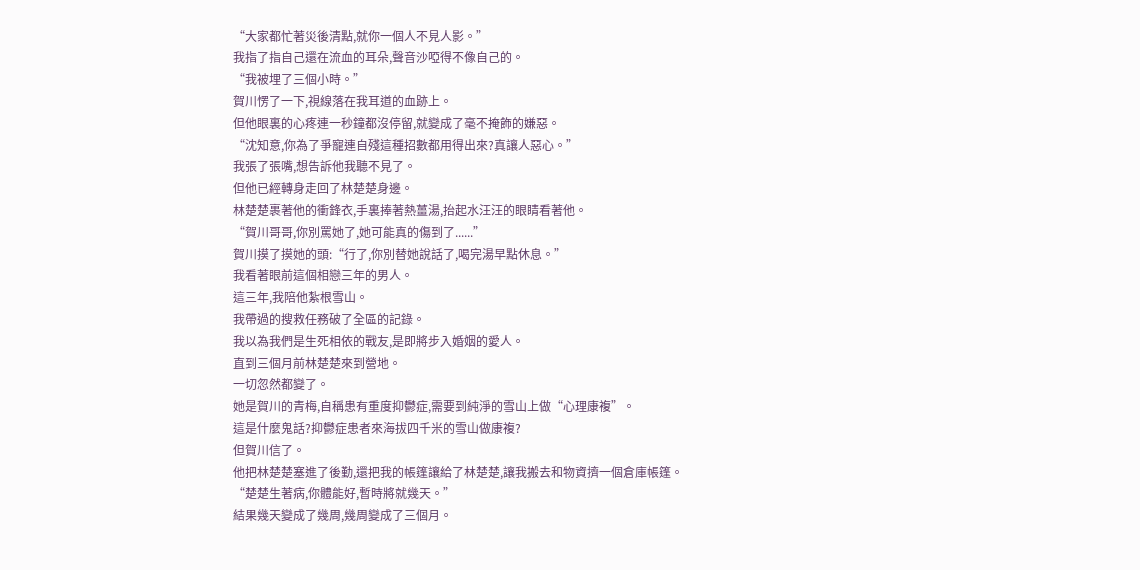“大家都忙著災後清點,就你一個人不見人影。”
我指了指自己還在流血的耳朵,聲音沙啞得不像自己的。
“我被埋了三個小時。”
賀川愣了一下,視線落在我耳道的血跡上。
但他眼裏的心疼連一秒鐘都沒停留,就變成了毫不掩飾的嫌惡。
“沈知意,你為了爭寵連自殘這種招數都用得出來?真讓人惡心。”
我張了張嘴,想告訴他我聽不見了。
但他已經轉身走回了林楚楚身邊。
林楚楚裹著他的衝鋒衣,手裏捧著熱薑湯,抬起水汪汪的眼睛看著他。
“賀川哥哥,你別罵她了,她可能真的傷到了......”
賀川摸了摸她的頭:“行了,你別替她說話了,喝完湯早點休息。”
我看著眼前這個相戀三年的男人。
這三年,我陪他紮根雪山。
我帶過的搜救任務破了全區的記錄。
我以為我們是生死相依的戰友,是即將步入婚姻的愛人。
直到三個月前林楚楚來到營地。
一切忽然都變了。
她是賀川的青梅,自稱患有重度抑鬱症,需要到純淨的雪山上做“心理康複”。
這是什麼鬼話?抑鬱症患者來海拔四千米的雪山做康複?
但賀川信了。
他把林楚楚塞進了後勤,還把我的帳篷讓給了林楚楚,讓我搬去和物資擠一個倉庫帳篷。
“楚楚生著病,你體能好,暫時將就幾天。”
結果幾天變成了幾周,幾周變成了三個月。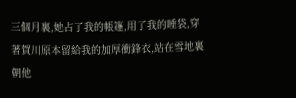三個月裏,她占了我的帳篷,用了我的睡袋,穿著賀川原本留給我的加厚衝鋒衣,站在雪地裏朝他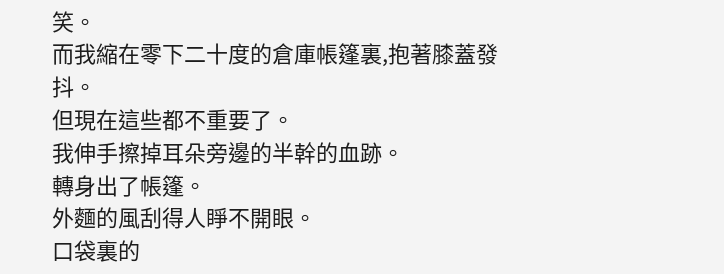笑。
而我縮在零下二十度的倉庫帳篷裏,抱著膝蓋發抖。
但現在這些都不重要了。
我伸手擦掉耳朵旁邊的半幹的血跡。
轉身出了帳篷。
外麵的風刮得人睜不開眼。
口袋裏的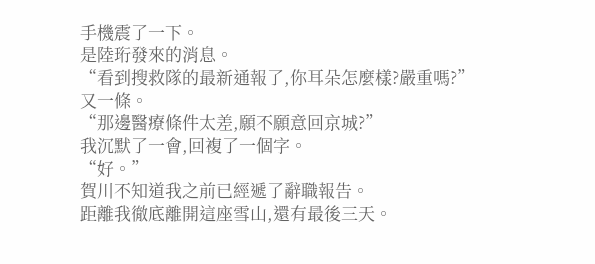手機震了一下。
是陸珩發來的消息。
“看到搜救隊的最新通報了,你耳朵怎麼樣?嚴重嗎?”
又一條。
“那邊醫療條件太差,願不願意回京城?”
我沉默了一會,回複了一個字。
“好。”
賀川不知道我之前已經遞了辭職報告。
距離我徹底離開這座雪山,還有最後三天。